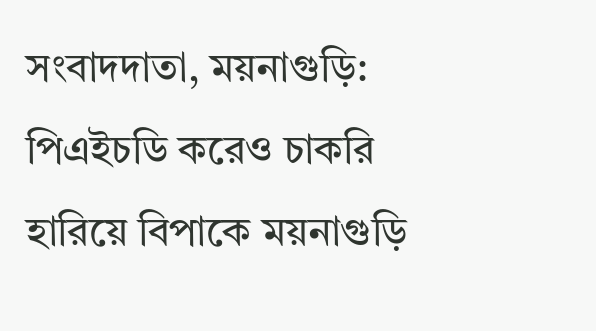সংবাদদাতা, ময়নাগুড়ি: পিএইচডি করেও চাকরি হারিয়ে বিপাকে ময়নাগুড়ি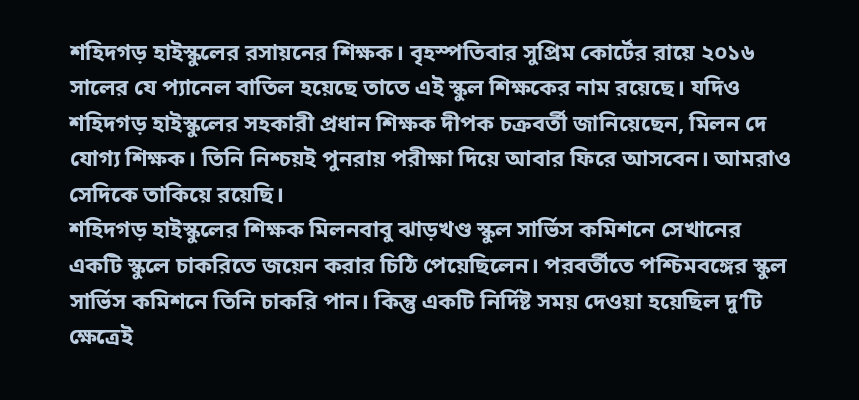শহিদগড় হাইস্কুলের রসায়নের শিক্ষক। বৃহস্পতিবার সুপ্রিম কোর্টের রায়ে ২০১৬ সালের যে প্যানেল বাতিল হয়েছে তাতে এই স্কুল শিক্ষকের নাম রয়েছে। যদিও শহিদগড় হাইস্কুলের সহকারী প্রধান শিক্ষক দীপক চক্রবর্তী জানিয়েছেন, মিলন দে যোগ্য শিক্ষক। তিনি নিশ্চয়ই পুনরায় পরীক্ষা দিয়ে আবার ফিরে আসবেন। আমরাও সেদিকে তাকিয়ে রয়েছি।
শহিদগড় হাইস্কুলের শিক্ষক মিলনবাবু ঝাড়খণ্ড স্কুল সার্ভিস কমিশনে সেখানের একটি স্কুলে চাকরিতে জয়েন করার চিঠি পেয়েছিলেন। পরবর্তীতে পশ্চিমবঙ্গের স্কুল সার্ভিস কমিশনে তিনি চাকরি পান। কিন্তু একটি নির্দিষ্ট সময় দেওয়া হয়েছিল দু’টি ক্ষেত্রেই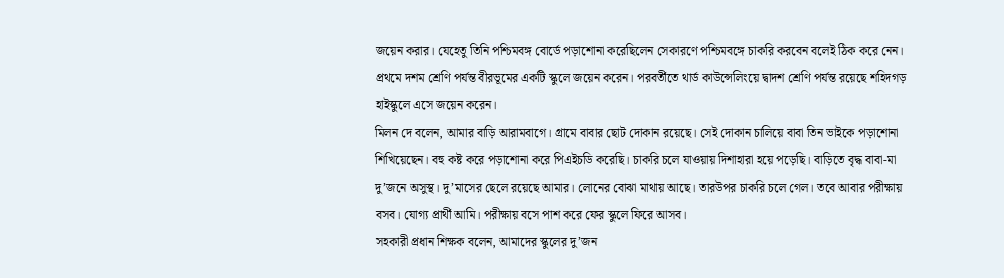জয়েন করার। যেহেতু তিনি পশ্চিমবঙ্গ বোর্ডে পড়াশোনা করেছিলেন সেকারণে পশ্চিমবঙ্গে চাকরি করবেন বলেই ঠিক করে নেন। প্রথমে দশম শ্রেণি পর্যন্ত বীরভূমের একটি স্কুলে জয়েন করেন। পরবর্তীতে থার্ড কাউন্সেলিংয়ে দ্বাদশ শ্রেণি পর্যন্ত রয়েছে শহিদগড় হাইস্কুলে এসে জয়েন করেন।
মিলন দে বলেন, আমার বাড়ি আরামবাগে। গ্রামে বাবার ছোট দোকান রয়েছে। সেই দোকান চালিয়ে বাবা তিন ভাইকে পড়াশোনা শিখিয়েছেন। বহু কষ্ট করে পড়াশোনা করে পিএইচডি করেছি। চাকরি চলে যাওয়ায় দিশাহারা হয়ে পড়েছি। বাড়িতে বৃদ্ধ বাবা-মা দু’জনে অসুস্থ। দু’মাসের ছেলে রয়েছে আমার। লোনের বোঝা মাথায় আছে। তারউপর চাকরি চলে গেল। তবে আবার পরীক্ষায় বসব। যোগ্য প্রার্থী আমি। পরীক্ষায় বসে পাশ করে ফের স্কুলে ফিরে আসব।
সহকারী প্রধান শিক্ষক বলেন, আমাদের স্কুলের দু’জন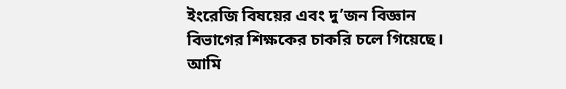ইংরেজি বিষয়ের এবং দু’জন বিজ্ঞান বিভাগের শিক্ষকের চাকরি চলে গিয়েছে। আমি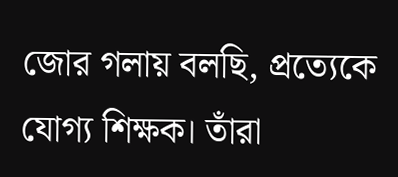জোর গলায় বলছি, প্রত্যেকে যোগ্য শিক্ষক। তাঁরা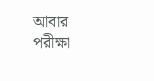আবার পরীক্ষা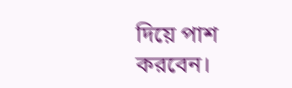দিয়ে পাশ করবেন।